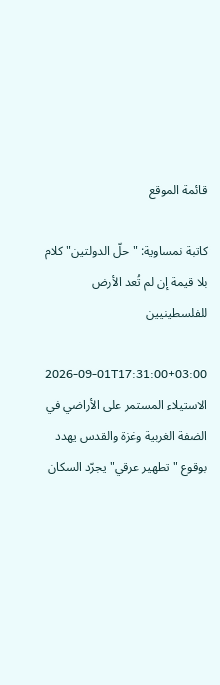قائمة الموقع

كاتبة نمساوية: "حلّ الدولتين" كلام بلا قيمة إن لم تُعد الأرض للفلسطينيين

2026-09-01T17:31:00+03:00
الاستيلاء المستمر على الأراضي في الضفة الغربية وغزة والقدس يهدد بوقوع "تطهير عرقي" يجرّد السكان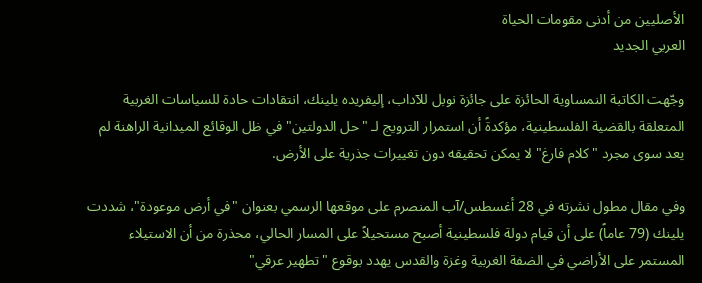الأصليين من أدنى مقومات الحياة
العربي الجديد

وجّهت الكاتبة النمساوية الحائزة على جائزة نوبل للآداب، إليفريده يلينك، انتقادات حادة للسياسات الغربية المتعلقة بالقضية الفلسطينية، مؤكدةً أن استمرار الترويج لـ "حل الدولتين" في ظل الوقائع الميدانية الراهنة لم يعد سوى مجرد "كلام فارغ" لا يمكن تحقيقه دون تغييرات جذرية على الأرض.

وفي مقال مطول نشرته في 28 أغسطس/آب المنصرم على موقعها الرسمي بعنوان "في أرض موعودة"، شددت يلينك (79 عاماً) على أن قيام دولة فلسطينية أصبح مستحيلاً على المسار الحالي، محذرة من أن الاستيلاء المستمر على الأراضي في الضفة الغربية وغزة والقدس يهدد بوقوع "تطهير عرقي"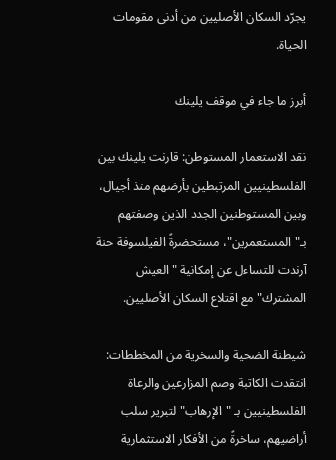يجرّد السكان الأصليين من أدنى مقومات الحياة.

أبرز ما جاء في موقف يلينك

نقد الاستعمار المستوطن: قارنت يلينك بين الفلسطينيين المرتبطين بأرضهم منذ أجيال، وبين المستوطنين الجدد الذين وصفتهم بـ"المستعمرين"، مستحضرةً الفيلسوفة حنة آرندت للتساءل عن إمكانية "العيش المشترك" مع اقتلاع السكان الأصليين.

شيطنة الضحية والسخرية من المخططات: انتقدت الكاتبة وصم المزارعين والرعاة الفلسطينيين بـ "الإرهاب" لتبرير سلب أراضيهم، ساخرةً من الأفكار الاستثمارية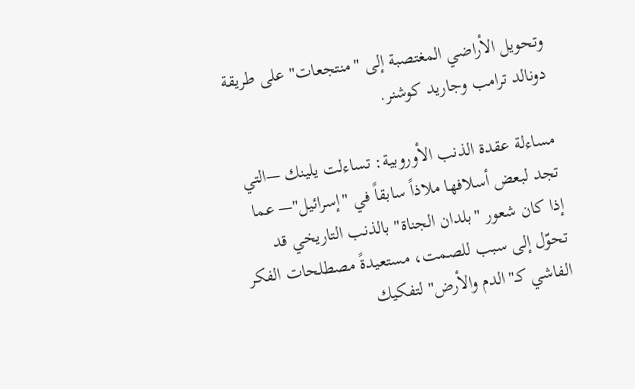وتحويل الأراضي المغتصبة إلى "منتجعات" على طريقة دونالد ترامب وجاريد كوشنر.

مساءلة عقدة الذنب الأوروبية: تساءلت يلينك —التي تجد لبعض أسلافها ملاذاً سابقاً في "إسرائيل"— عما إذا كان شعور "بلدان الجناة" بالذنب التاريخي قد تحوّل إلى سبب للصمت، مستعيدةً مصطلحات الفكر الفاشي كـ"الدم والأرض" لتفكيك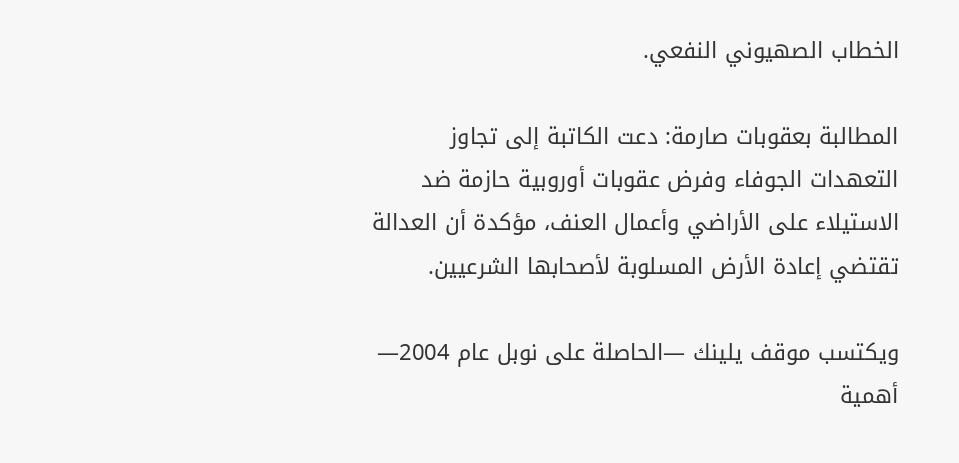الخطاب الصهيوني النفعي.

المطالبة بعقوبات صارمة: دعت الكاتبة إلى تجاوز التعهدات الجوفاء وفرض عقوبات أوروبية حازمة ضد الاستيلاء على الأراضي وأعمال العنف، مؤكدة أن العدالة تقتضي إعادة الأرض المسلوبة لأصحابها الشرعيين.

ويكتسب موقف يلينك —الحاصلة على نوبل عام 2004— أهمية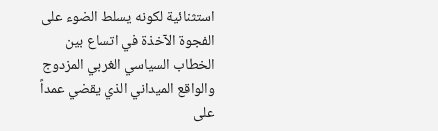استثنائية لكونه يسلط الضوء على الفجوة الآخذة في اتساع بين الخطاب السياسي الغربي المزدوج والواقع الميداني الذي يقضي عمداً على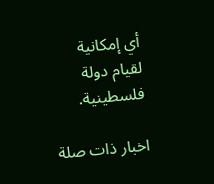أي إمكانية لقيام دولة فلسطينية.

اخبار ذات صلة